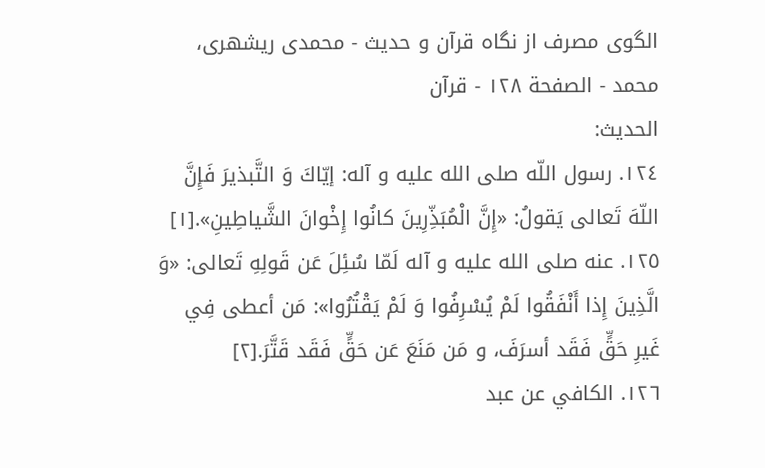الگوى مصرف از نگاه قرآن و حديث - محمدی ریشهری، محمد - الصفحة ١٢٨ - قرآن
الحديث:
١٢٤. رسول اللّه صلى الله عليه و آله: إيّاكَ وَ التَّبذيرَ فَإِنَّ اللّهَ تَعالى يَقولُ: «إِنَّ الْمُبَذِّرِينَ كانُوا إِخْوانَ الشَّياطِينِ».[١]
١٢٥. عنه صلى الله عليه و آله لَمّا سُئِلَ عَن قَولِهِ تَعالى: «وَ الَّذِينَ إِذا أَنْفَقُوا لَمْ يُسْرِفُوا وَ لَمْ يَقْتُرُوا»: مَن أعطى فِي غَيرِ حَقٍّ فَقَد أسرَفَ، و مَن مَنَعَ عَن حَقٍّ فَقَد قَتَّرَ.[٢]
١٢٦. الكافي عن عبد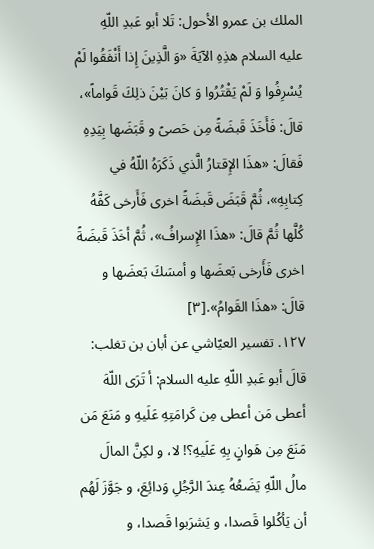الملك بن عمرو الأحول: تَلا أبو عَبدِ اللّهِ عليه السلام هذِهِ الآيَةَ «وَ الَّذِينَ إِذا أَنْفَقُوا لَمْ يُسْرِفُوا وَ لَمْ يَقْتُرُوا وَ كانَ بَيْنَ ذلِكَ قَواماً»، قالَ: فَأَخَذَ قَبضَةً مِن حَصىً و قَبَضَها بِيَدِهِ فَقالَ: «هذَا الإِقتارُ الَّذي ذَكَرَهُ اللّهُ في كِتابِهِ»، ثُمَّ قَبَضَ قَبضَةً اخرى فَأَرخى كَفَّهُ كُلَّها ثُمَّ قالَ: «هذَا الإِسرافُ»، ثُمَّ أخَذَ قَبضَةً اخرى فَأَرخى بَعضَها و أمسَكَ بَعضَها و قالَ: «هذَا القَوامُ».[٣]
١٢٧. تفسير العيّاشي عن أبان بن تغلب: قالَ أبو عَبدِ اللّهِ عليه السلام: أ تَرَى اللّهَ أعطى مَن أعطى مِن كَرامَتِهِ عَلَيهِ و مَنَعَ مَن مَنَعَ مِن هَوانٍ بِهِ عَلَيهِ؟! لا، و لكِنَّ المالَ مالُ اللّهِ يَضَعُهُ عِندَ الرَّجُلِ وَدائِعَ، و جَوَّزَ لَهُم أن يَأكُلوا قَصدا، و يَشرَبوا قَصدا، و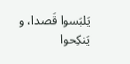يَلبَسوا قَصدا، و يَنكِحوا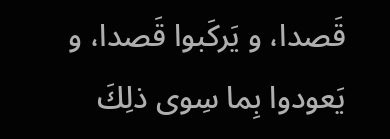قَصدا، و يَركَبوا قَصدا، و يَعودوا بِما سِوى ذلِكَ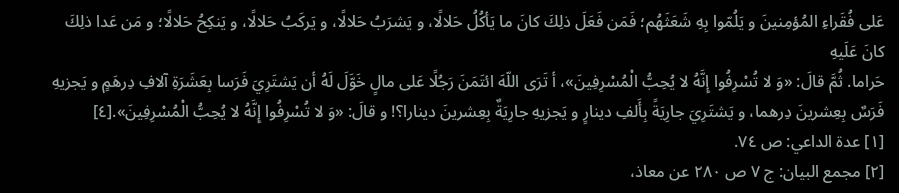عَلى فُقَراءِ المُؤمِنينَ و يَلُمّوا بِهِ شَعَثَهُم؛ فَمَن فَعَلَ ذلِكَ كانَ ما يَأكُلُ حَلالًا، و يَشرَبُ حَلالًا، و يَركَبُ حَلالًا، و يَنكِحُ حَلالًا؛ و مَن عَدا ذلِكَ كانَ عَلَيهِ
حَراما. ثُمَّ قالَ: «وَ لا تُسْرِفُوا إِنَّهُ لا يُحِبُّ الْمُسْرِفِينَ»، أ تَرَى اللّهَ ائتَمَنَ رَجُلًا عَلى مالٍ خَوَّلَ لَهُ أن يَشتَرِيَ فَرَسا بِعَشَرَةِ آلافِ دِرهَمٍ و يَجزيهِ فَرَسٌ بِعِشرينَ دِرهما، و يَشتَرِيَ جارِيَةً بِأَلفِ دينارٍ و يَجزيهِ جارِيَةٌ بِعِشرينَ دينارا؟! و قالَ: «وَ لا تُسْرِفُوا إِنَّهُ لا يُحِبُّ الْمُسْرِفِينَ».[٤]
[١] عدة الداعي: ص ٧٤.
[٢] مجمع البيان: ج ٧ ص ٢٨٠ عن معاذ،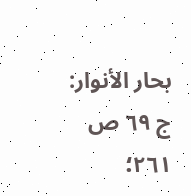بحار الأنوار: ج ٦٩ ص ٢٦١؛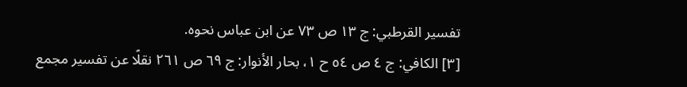تفسير القرطبي: ج ١٣ ص ٧٣ عن ابن عباس نحوه.
[٣] الكافي: ج ٤ ص ٥٤ ح ١، بحار الأنوار: ج ٦٩ ص ٢٦١ نقلًا عن تفسير مجمع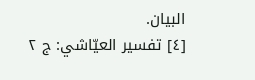البيان.
[٤] تفسير العيّاشي: ج ٢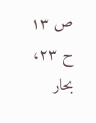ص ١٣ ح ٢٣، بحار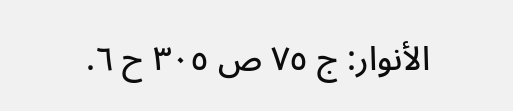الأنوار: ج ٧٥ ص ٣٠٥ ح ٦.